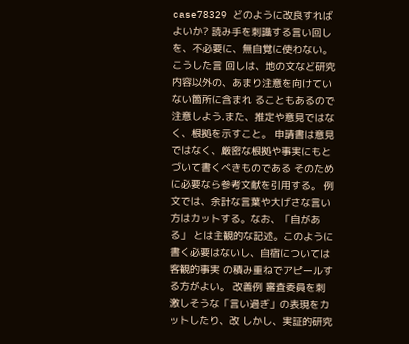case78329 どのように改良すればよいか? 読み手を刺識する言い回しを、不必要に、無自覚に使わない。こうした言 回しは、地の文など研究内容以外の、あまり注意を向けていない箇所に含まれ ることもあるので注意しよう.また、推定や意見ではなく、根拠を示すこと。 申請書は意見ではなく、厳密な根拠や事実にもとづいて書くべきものである そのために必要なら参考文献を引用する。 例文では、余計な言葉や大げさな言い方はカットする。なお、「自がある」 とは主観的な記述。このように書く必要はないし、自宿については客観的事実 の積み重ねでアピールする方がよい。 改善例 審査委員を刺激しそうな「言い過ぎ」の表現をカットしたり、改 しかし、実証的研究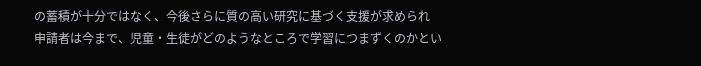の蓄積が十分ではなく、今後さらに質の高い研究に基づく支援が求められ 申請者は今まで、児童・生徒がどのようなところで学習につまずくのかとい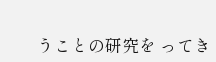うことの研究を ってき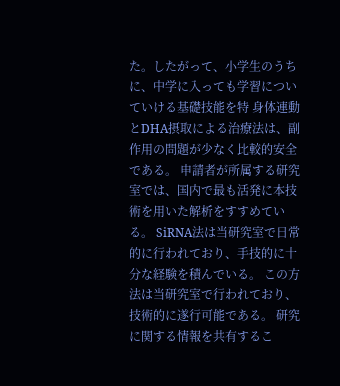た。したがって、小学生のうちに、中学に入っても学習についていける基礎技能を特 身体連動とDHA摂取による治療法は、副作用の問題が少なく比較的安全である。 申請者が所属する研究室では、国内で最も活発に本技術を用いた解析をすすめている。 SiRNA法は当研究室で日常的に行われており、手技的に十分な経験を積んでいる。 この方法は当研究室で行われており、技術的に遂行可能である。 研究に関する情報を共有するこ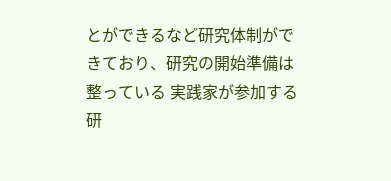とができるなど研究体制ができており、研究の開始準備は整っている 実践家が参加する研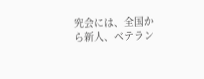究会には、全国から新人、ベテラン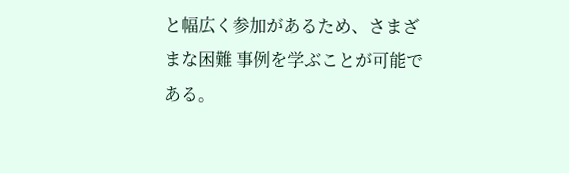と幅広く参加があるため、さまざまな困難 事例を学ぶことが可能である。